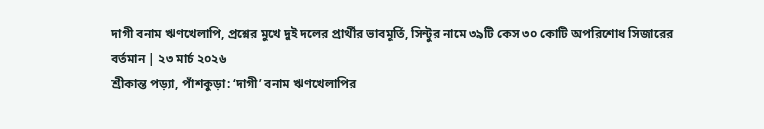দাগী বনাম ঋণখেলাপি, প্রশ্নের মুখে দুই দলের প্রার্থীর ভাবমূর্তি, সিন্টুর নামে ৩৯টি কেস ৩০ কোটি অপরিশোধ সিজারের
বর্তমান | ২৩ মার্চ ২০২৬
শ্রীকান্ত পড়্যা, পাঁশকুড়া: ‘দাগী’ বনাম ঋণখেলাপির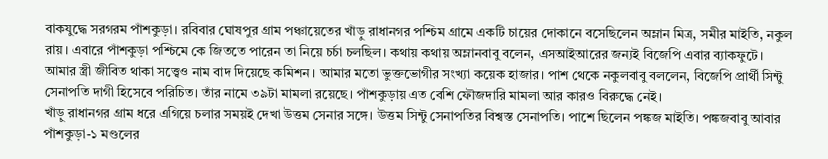বাকযুদ্ধে সরগরম পাঁশকুড়া। রবিবার ঘোষপুর গ্রাম পঞ্চায়েতের খাঁড়ু রাধানগর পশ্চিম গ্রামে একটি চায়ের দোকানে বসেছিলেন অম্লান মিত্র, সমীর মাইতি, নকুল রায়। এবারে পাঁশকুড়া পশ্চিমে কে জিততে পারেন তা নিয়ে চর্চা চলছিল। কথায় কথায় অম্লানবাবু বলেন, এসআইআরের জন্যই বিজেপি এবার ব্যাকফুটে। আমার স্ত্রী জীবিত থাকা সত্ত্বেও নাম বাদ দিয়েছে কমিশন। আমার মতো ভুক্তভোগীর সংখ্যা কয়েক হাজার। পাশ থেকে নকুলবাবু বললেন, বিজেপি প্রার্থী সিন্টু সেনাপতি দাগী হিসেবে পরিচিত। তাঁর নামে ৩৯টা মামলা রয়েছে। পাঁশকুড়ায় এত বেশি ফৌজদারি মামলা আর কারও বিরুদ্ধে নেই।
খাঁড়ু রাধানগর গ্রাম ধরে এগিয়ে চলার সময়ই দেখা উত্তম সেনার সঙ্গে। উত্তম সিন্টু সেনাপতির বিশ্বস্ত সেনাপতি। পাশে ছিলেন পঙ্কজ মাইতি। পঙ্কজবাবু আবার পাঁশকুড়া-১ মণ্ডলের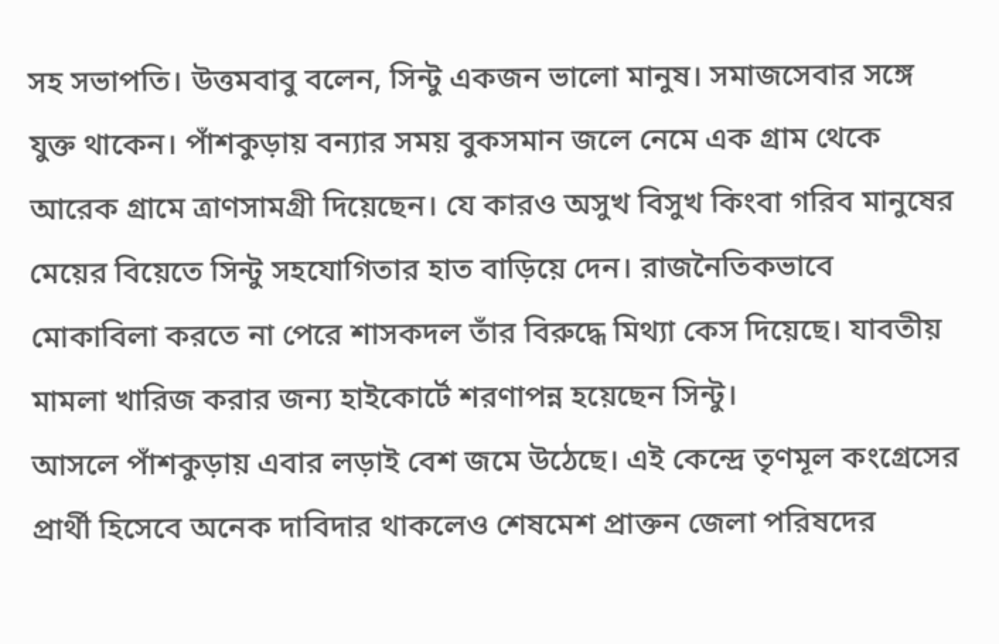সহ সভাপতি। উত্তমবাবু বলেন, সিন্টু একজন ভালো মানুষ। সমাজসেবার সঙ্গে যুক্ত থাকেন। পাঁশকুড়ায় বন্যার সময় বুকসমান জলে নেমে এক গ্রাম থেকে আরেক গ্রামে ত্রাণসামগ্রী দিয়েছেন। যে কারও অসুখ বিসুখ কিংবা গরিব মানুষের মেয়ের বিয়েতে সিন্টু সহযোগিতার হাত বাড়িয়ে দেন। রাজনৈতিকভাবে মোকাবিলা করতে না পেরে শাসকদল তাঁর বিরুদ্ধে মিথ্যা কেস দিয়েছে। যাবতীয় মামলা খারিজ করার জন্য হাইকোর্টে শরণাপন্ন হয়েছেন সিন্টু।
আসলে পাঁশকুড়ায় এবার লড়াই বেশ জমে উঠেছে। এই কেন্দ্রে তৃণমূল কংগ্রেসের প্রার্থী হিসেবে অনেক দাবিদার থাকলেও শেষমেশ প্রাক্তন জেলা পরিষদের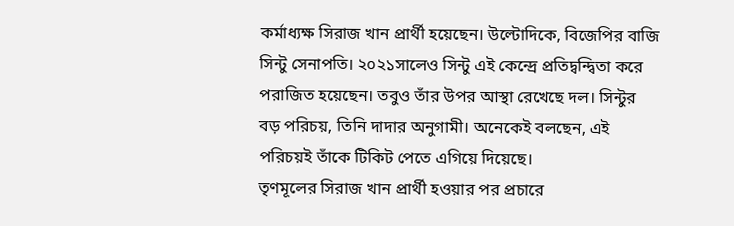কর্মাধ্যক্ষ সিরাজ খান প্রার্থী হয়েছেন। উল্টোদিকে, বিজেপির বাজি সিন্টু সেনাপতি। ২০২১সালেও সিন্টু এই কেন্দ্রে প্রতিদ্বন্দ্বিতা করে পরাজিত হয়েছেন। তবুও তাঁর উপর আস্থা রেখেছে দল। সিন্টুর বড় পরিচয়, তিনি দাদার অনুগামী। অনেকেই বলছেন, এই পরিচয়ই তাঁকে টিকিট পেতে এগিয়ে দিয়েছে।
তৃণমূলের সিরাজ খান প্রার্থী হওয়ার পর প্রচারে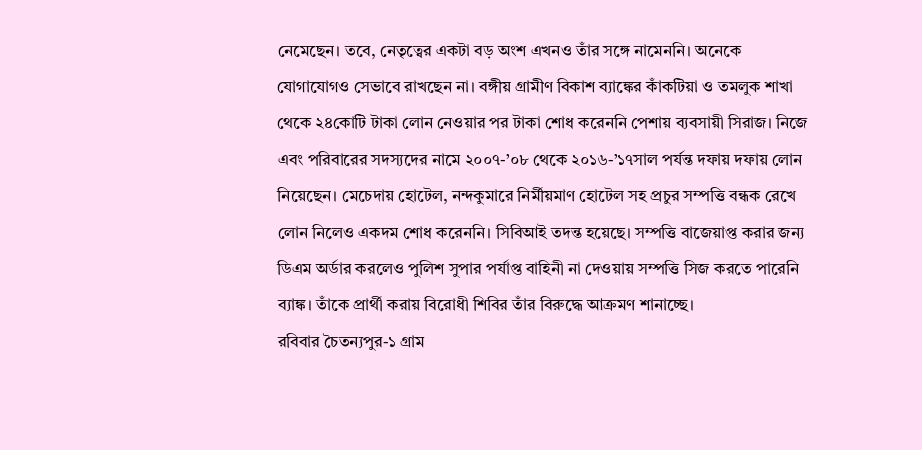নেমেছেন। তবে, নেতৃত্বের একটা বড় অংশ এখনও তাঁর সঙ্গে নামেননি। অনেকে যোগাযোগও সেভাবে রাখছেন না। বঙ্গীয় গ্রামীণ বিকাশ ব্যাঙ্কের কাঁকটিয়া ও তমলুক শাখা থেকে ২৪কোটি টাকা লোন নেওয়ার পর টাকা শোধ করেননি পেশায় ব্যবসায়ী সিরাজ। নিজে এবং পরিবারের সদস্যদের নামে ২০০৭-’০৮ থেকে ২০১৬-’১৭সাল পর্যন্ত দফায় দফায় লোন নিয়েছেন। মেচেদায় হোটেল, নন্দকুমারে নির্মীয়মাণ হোটেল সহ প্রচুর সম্পত্তি বন্ধক রেখে লোন নিলেও একদম শোধ করেননি। সিবিআই তদন্ত হয়েছে। সম্পত্তি বাজেয়াপ্ত করার জন্য ডিএম অর্ডার করলেও পুলিশ সুপার পর্যাপ্ত বাহিনী না দেওয়ায় সম্পত্তি সিজ করতে পারেনি ব্যাঙ্ক। তাঁকে প্রার্থী করায় বিরোধী শিবির তাঁর বিরুদ্ধে আক্রমণ শানাচ্ছে।
রবিবার চৈতন্যপুর-১ গ্রাম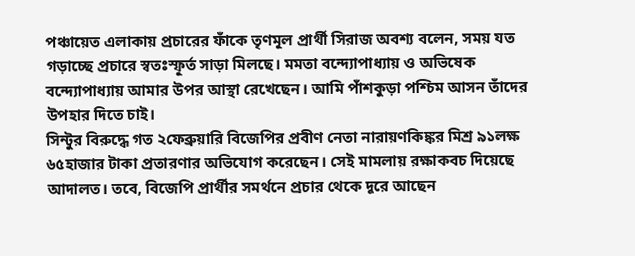পঞ্চায়েত এলাকায় প্রচারের ফাঁকে তৃণমূল প্রার্থী সিরাজ অবশ্য বলেন, সময় যত গড়াচ্ছে প্রচারে স্বতঃস্ফূর্ত সাড়া মিলছে। মমতা বন্দ্যোপাধ্যায় ও অভিষেক বন্দ্যোপাধ্যায় আমার উপর আস্থা রেখেছেন। আমি পাঁশকুড়া পশ্চিম আসন তাঁদের উপহার দিতে চাই।
সিন্টুর বিরুদ্ধে গত ২ফেব্রুয়ারি বিজেপির প্রবীণ নেতা নারায়ণকিঙ্কর মিশ্র ৯১লক্ষ ৬৫হাজার টাকা প্রতারণার অভিযোগ করেছেন। সেই মামলায় রক্ষাকবচ দিয়েছে আদালত। তবে, বিজেপি প্রার্থীর সমর্থনে প্রচার থেকে দূরে আছেন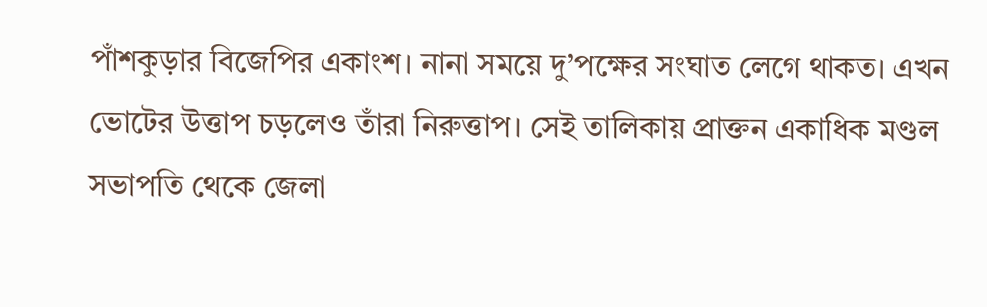পাঁশকুড়ার বিজেপির একাংশ। নানা সময়ে দু’পক্ষের সংঘাত লেগে থাকত। এখন ভোটের উত্তাপ চড়লেও তাঁরা নিরুত্তাপ। সেই তালিকায় প্রাক্তন একাধিক মণ্ডল সভাপতি থেকে জেলা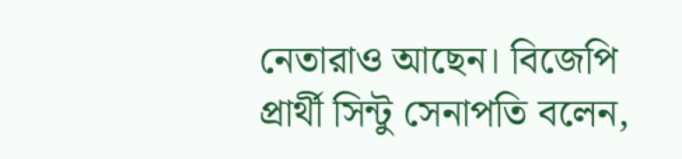নেতারাও আছেন। বিজেপি প্রার্থী সিন্টু সেনাপতি বলেন,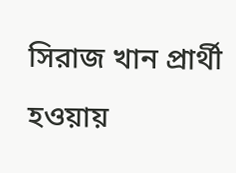সিরাজ খান প্রার্থী হওয়ায়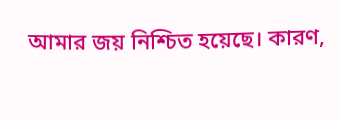আমার জয় নিশ্চিত হয়েছে। কারণ,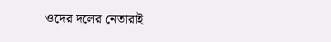ওদের দলের নেতারাই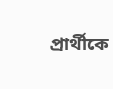প্রার্থীকে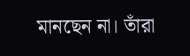মানছেন না। তাঁরা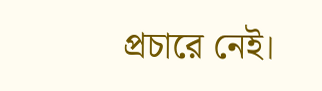প্রচারে নেই।